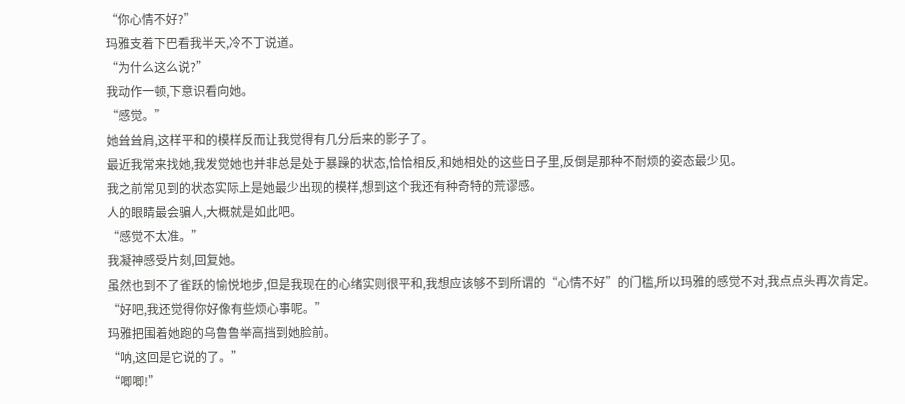“你心情不好?”
玛雅支着下巴看我半天,冷不丁说道。
“为什么这么说?”
我动作一顿,下意识看向她。
“感觉。”
她耸耸肩,这样平和的模样反而让我觉得有几分后来的影子了。
最近我常来找她,我发觉她也并非总是处于暴躁的状态,恰恰相反,和她相处的这些日子里,反倒是那种不耐烦的姿态最少见。
我之前常见到的状态实际上是她最少出现的模样,想到这个我还有种奇特的荒谬感。
人的眼睛最会骗人,大概就是如此吧。
“感觉不太准。”
我凝神感受片刻,回复她。
虽然也到不了雀跃的愉悦地步,但是我现在的心绪实则很平和,我想应该够不到所谓的“心情不好”的门槛,所以玛雅的感觉不对,我点点头再次肯定。
“好吧,我还觉得你好像有些烦心事呢。”
玛雅把围着她跑的乌鲁鲁举高挡到她脸前。
“呐,这回是它说的了。”
“唧唧!”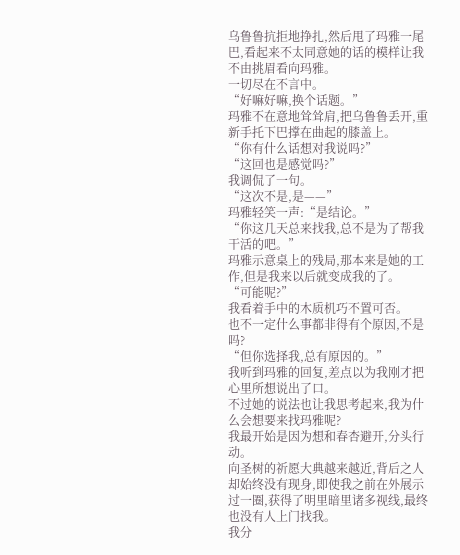乌鲁鲁抗拒地挣扎,然后甩了玛雅一尾巴,看起来不太同意她的话的模样让我不由挑眉看向玛雅。
一切尽在不言中。
“好嘛好嘛,换个话题。”
玛雅不在意地耸耸肩,把乌鲁鲁丢开,重新手托下巴撑在曲起的膝盖上。
“你有什么话想对我说吗?”
“这回也是感觉吗?”
我调侃了一句。
“这次不是,是——”
玛雅轻笑一声:“是结论。”
“你这几天总来找我,总不是为了帮我干活的吧。”
玛雅示意桌上的残局,那本来是她的工作,但是我来以后就变成我的了。
“可能呢?”
我看着手中的木质机巧不置可否。
也不一定什么事都非得有个原因,不是吗?
“但你选择我,总有原因的。”
我听到玛雅的回复,差点以为我刚才把心里所想说出了口。
不过她的说法也让我思考起来,我为什么会想要来找玛雅呢?
我最开始是因为想和春杏避开,分头行动。
向圣树的祈愿大典越来越近,背后之人却始终没有现身,即使我之前在外展示过一圈,获得了明里暗里诸多视线,最终也没有人上门找我。
我分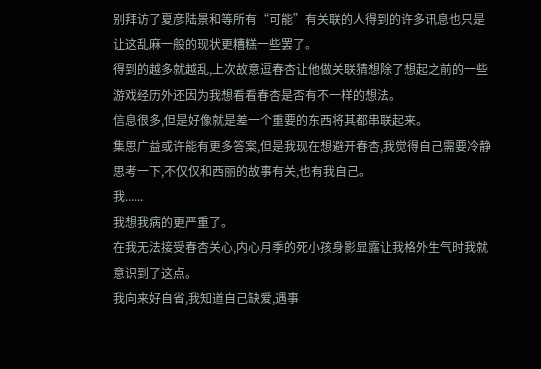别拜访了夏彦陆景和等所有“可能”有关联的人得到的许多讯息也只是让这乱麻一般的现状更糟糕一些罢了。
得到的越多就越乱,上次故意逗春杏让他做关联猜想除了想起之前的一些游戏经历外还因为我想看看春杏是否有不一样的想法。
信息很多,但是好像就是差一个重要的东西将其都串联起来。
集思广益或许能有更多答案,但是我现在想避开春杏,我觉得自己需要冷静思考一下,不仅仅和西丽的故事有关,也有我自己。
我......
我想我病的更严重了。
在我无法接受春杏关心,内心月季的死小孩身影显露让我格外生气时我就意识到了这点。
我向来好自省,我知道自己缺爱,遇事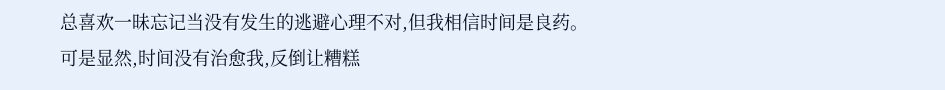总喜欢一昧忘记当没有发生的逃避心理不对,但我相信时间是良药。
可是显然,时间没有治愈我,反倒让糟糕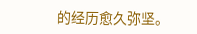的经历愈久弥坚。